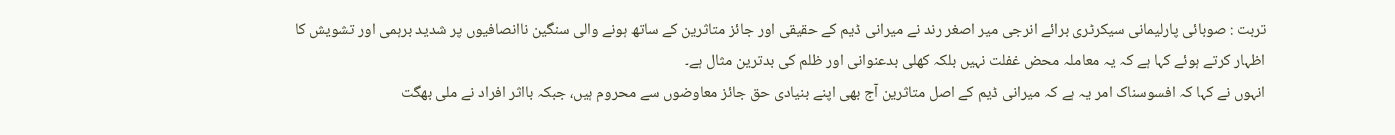تربت : صوبائی پارلیمانی سیکرٹری برائے انرجی میر اصغر رند نے میرانی ڈیم کے حقیقی اور جائز متاثرین کے ساتھ ہونے والی سنگین ناانصافیوں پر شدید برہمی اور تشویش کا اظہار کرتے ہوئے کہا ہے کہ یہ معاملہ محض غفلت نہیں بلکہ کھلی بدعنوانی اور ظلم کی بدترین مثال ہے۔
انہوں نے کہا کہ افسوسناک امر یہ ہے کہ میرانی ڈیم کے اصل متاثرین آج بھی اپنے بنیادی حق جائز معاوضوں سے محروم ہیں، جبکہ بااثر افراد نے ملی بھگت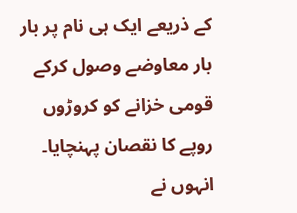کے ذریعے ایک ہی نام پر بار بار معاوضے وصول کرکے قومی خزانے کو کروڑوں روپے کا نقصان پہنچایا۔ انہوں نے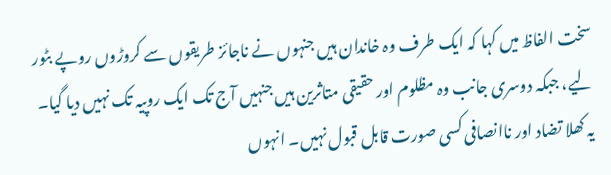سخت الفاظ میں کہا کہ ایک طرف وہ خاندان ہیں جنہوں نے ناجائز طریقوں سے کروڑوں روپے بٹور لیے، جبکہ دوسری جانب وہ مظلوم اور حقیقی متاثرین ہیں جنہیں آج تک ایک روپیہ تک نہیں دیا گیا۔
یہ کھلا تضاد اور ناانصافی کسی صورت قابل قبول نہیں۔ انہوں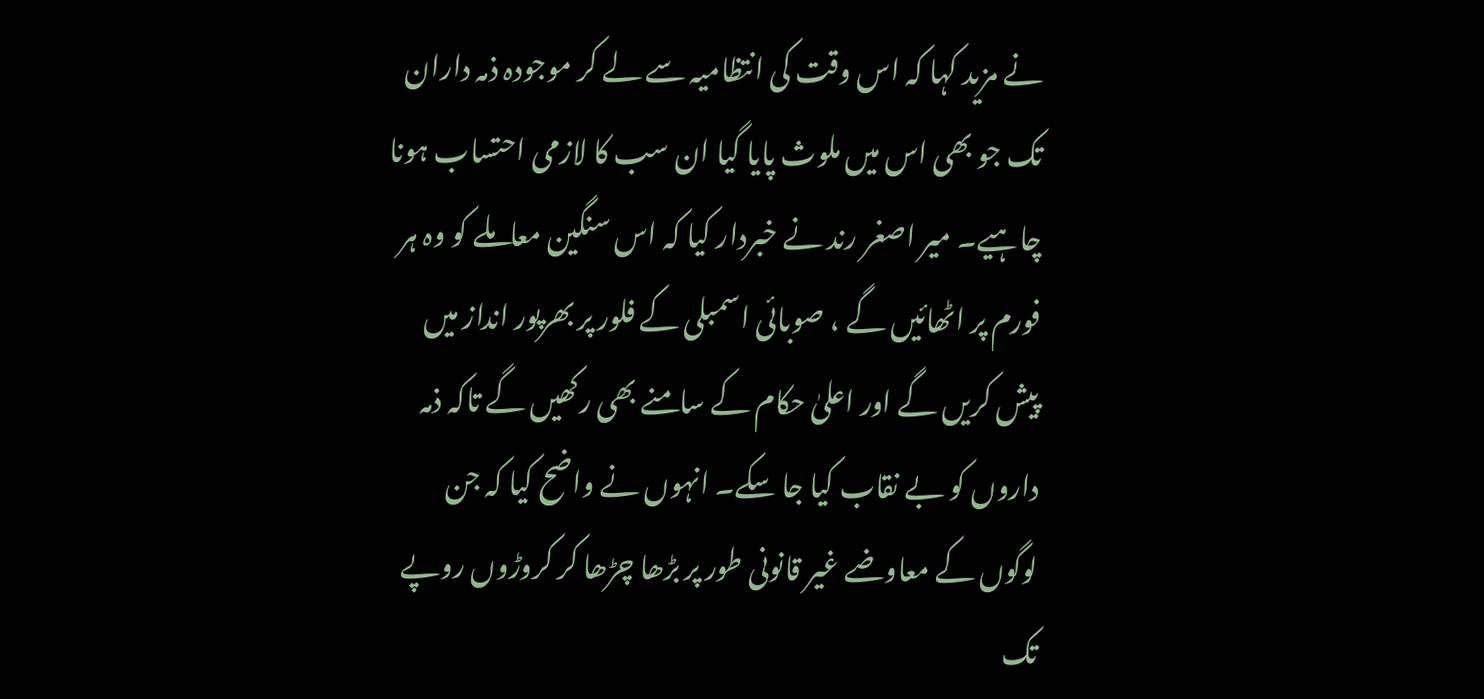نے مزید کہا کہ اس وقت کی انتظامیہ سے لے کر موجودہ ذمہ داران تک جو بھی اس میں ملوث پایا گیا ان سب کا لازمی احتساب ہونا چاہیے۔ میر اصغر رند نے خبردار کیا کہ اس سنگین معاملے کو وہ ہر فورم پر اٹھائیں گے ، صوبائی اسمبلی کے فلور پر بھرپور انداز میں پیش کریں گے اور اعلیٰ حکام کے سامنے بھی رکھیں گے تاکہ ذمہ داروں کو بے نقاب کیا جا سکے۔ انہوں نے واضح کیا کہ جن لوگوں کے معاوضے غیر قانونی طور پر بڑھا چڑھا کر کروڑوں روپے تک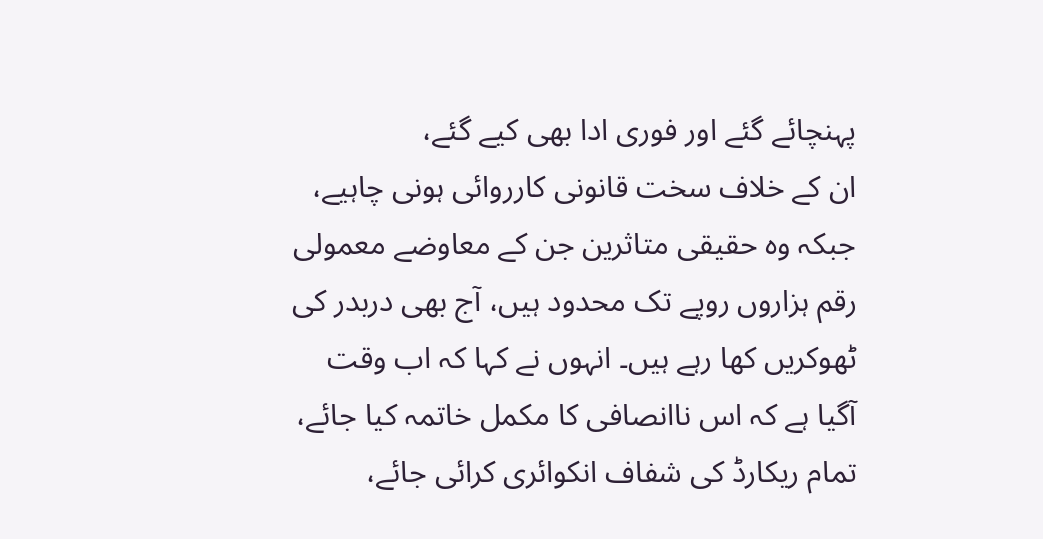پہنچائے گئے اور فوری ادا بھی کیے گئے،
ان کے خلاف سخت قانونی کارروائی ہونی چاہیے، جبکہ وہ حقیقی متاثرین جن کے معاوضے معمولی رقم ہزاروں روپے تک محدود ہیں، آج بھی دربدر کی ٹھوکریں کھا رہے ہیں۔ انہوں نے کہا کہ اب وقت آگیا ہے کہ اس ناانصافی کا مکمل خاتمہ کیا جائے، تمام ریکارڈ کی شفاف انکوائری کرائی جائے،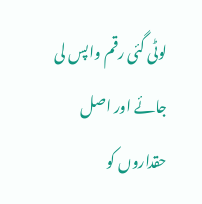لوٹی گئی رقم واپس لی جائے اور اصل حقداروں کو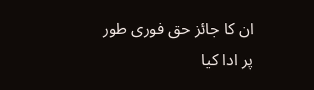ان کا جائز حق فوری طور پر ادا کیا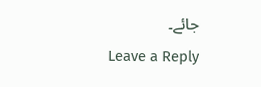جائے۔
Leave a Reply